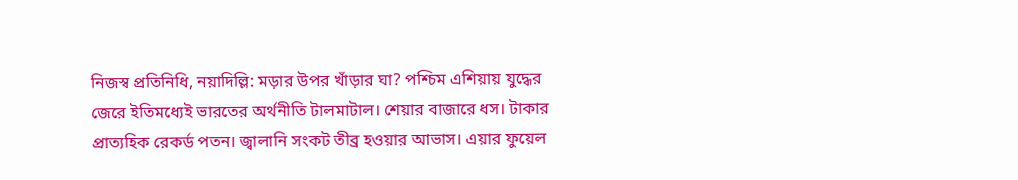নিজস্ব প্রতিনিধি, নয়াদিল্লি: মড়ার উপর খাঁড়ার ঘা? পশ্চিম এশিয়ায় যুদ্ধের জেরে ইতিমধ্যেই ভারতের অর্থনীতি টালমাটাল। শেয়ার বাজারে ধস। টাকার প্রাত্যহিক রেকর্ড পতন। জ্বালানি সংকট তীব্র হওয়ার আভাস। এয়ার ফুয়েল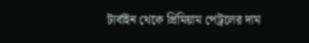টার্বাইন থেকে প্রিমিয়াম পেট্রলের দাম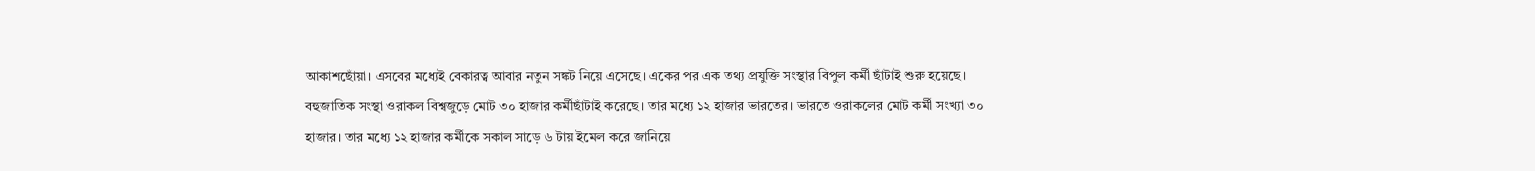আকাশছোঁয়া। এসবের মধ্যেই বেকারত্ব আবার নতুন সঙ্কট নিয়ে এসেছে। একের পর এক তথ্য প্রযুক্তি সংস্থার বিপুল কর্মী ছাঁটাই শুরু হয়েছে। বহুজাতিক সংস্থা ওরাকল বিশ্বজুড়ে মোট ৩০ হাজার কর্মীছাঁটাই করেছে। তার মধ্যে ১২ হাজার ভারতের। ভারতে ওরাকলের মোট কর্মী সংখ্যা ৩০ হাজার। তার মধ্যে ১২ হাজার কর্মীকে সকাল সাড়ে ৬ টায় ইমেল করে জানিয়ে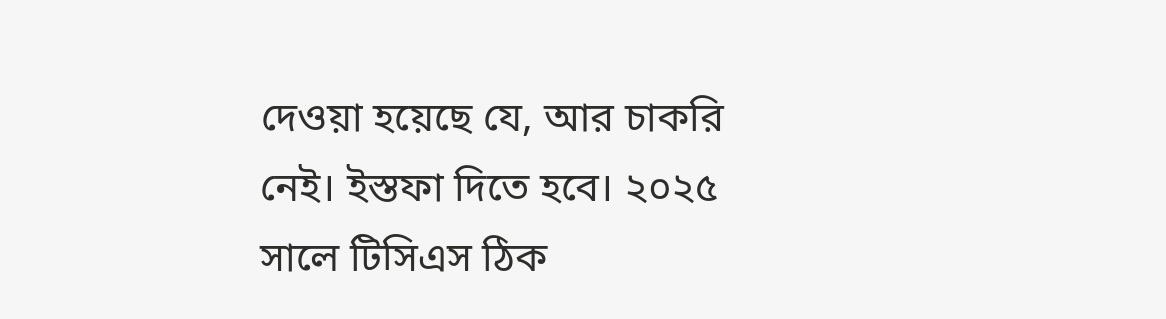দেওয়া হয়েছে যে, আর চাকরি নেই। ইস্তফা দিতে হবে। ২০২৫ সালে টিসিএস ঠিক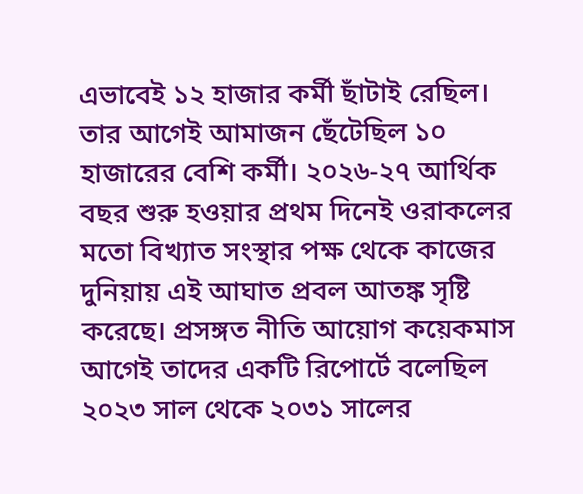এভাবেই ১২ হাজার কর্মী ছাঁটাই রেছিল। তার আগেই আমাজন ছেঁটেছিল ১০ হাজারের বেশি কর্মী। ২০২৬-২৭ আর্থিক বছর শুরু হওয়ার প্রথম দিনেই ওরাকলের মতো বিখ্যাত সংস্থার পক্ষ থেকে কাজের দুনিয়ায় এই আঘাত প্রবল আতঙ্ক সৃষ্টি করেছে। প্রসঙ্গত নীতি আয়োগ কয়েকমাস আগেই তাদের একটি রিপোর্টে বলেছিল ২০২৩ সাল থেকে ২০৩১ সালের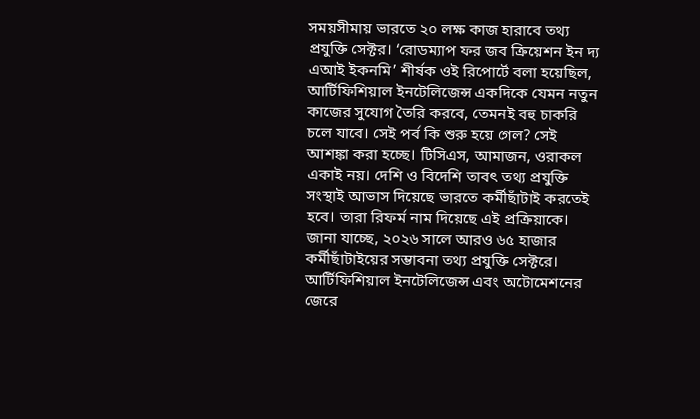সময়সীমায় ভারতে ২০ লক্ষ কাজ হারাবে তথ্য প্রযুক্তি সেক্টর। ‘রোডম্যাপ ফর জব ক্রিয়েশন ইন দ্য এআই ইকনমি’ শীর্ষক ওই রিপোর্টে বলা হয়েছিল, আর্টিফিশিয়াল ইনটেলিজেন্স একদিকে যেমন নতুন কাজের সুযোগ তৈরি করবে, তেমনই বহু চাকরি চলে যাবে। সেই পর্ব কি শুরু হয়ে গেল? সেই আশঙ্কা করা হচ্ছে। টিসিএস, আমাজন, ওরাকল একাই নয়। দেশি ও বিদেশি তাবৎ তথ্য প্রযুক্তি সংস্থাই আভাস দিয়েছে ভারতে কর্মীছাঁটাই করতেই হবে। তারা রিফর্ম নাম দিয়েছে এই প্রক্রিয়াকে। জানা যাচ্ছে, ২০২৬ সালে আরও ৬৫ হাজার কর্মীছাঁটাইয়ের সম্ভাবনা তথ্য প্রযুক্তি সেক্টরে। আর্টিফিশিয়াল ইনটেলিজেন্স এবং অটোমেশনের জেরে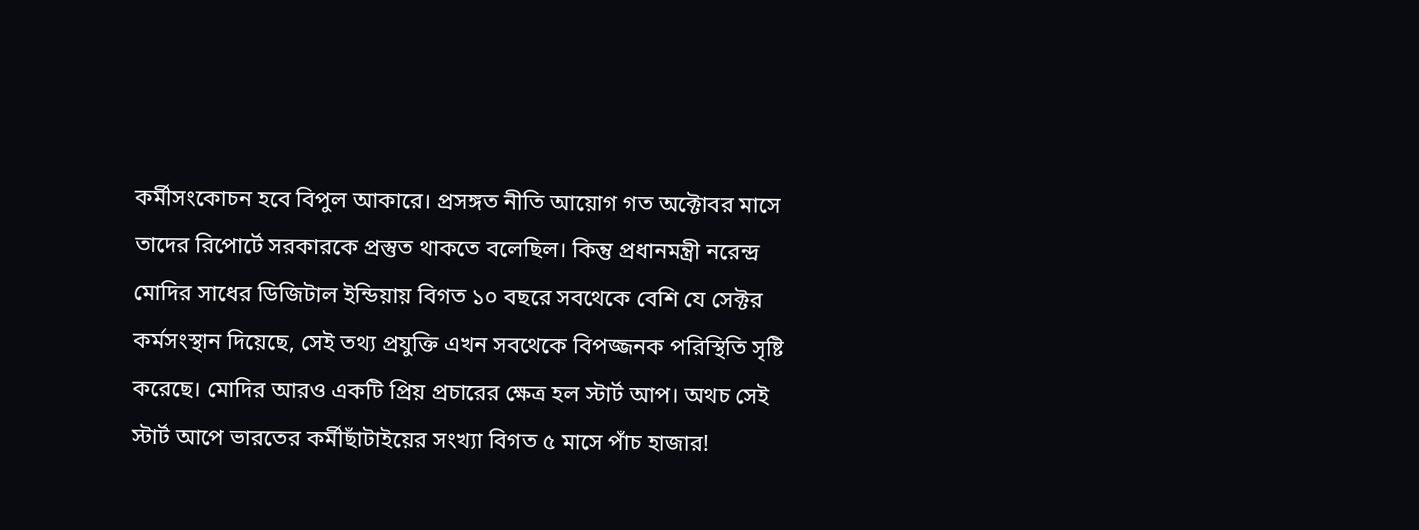কর্মীসংকোচন হবে বিপুল আকারে। প্রসঙ্গত নীতি আয়োগ গত অক্টোবর মাসে তাদের রিপোর্টে সরকারকে প্রস্তুত থাকতে বলেছিল। কিন্তু প্রধানমন্ত্রী নরেন্দ্র মোদির সাধের ডিজিটাল ইন্ডিয়ায় বিগত ১০ বছরে সবথেকে বেশি যে সেক্টর কর্মসংস্থান দিয়েছে, সেই তথ্য প্রযুক্তি এখন সবথেকে বিপজ্জনক পরিস্থিতি সৃষ্টি করেছে। মোদির আরও একটি প্রিয় প্রচারের ক্ষেত্র হল স্টার্ট আপ। অথচ সেই স্টার্ট আপে ভারতের কর্মীছাঁটাইয়ের সংখ্যা বিগত ৫ মাসে পাঁচ হাজার!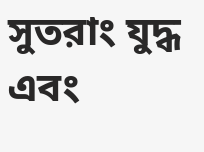সুতরাং যুদ্ধ এবং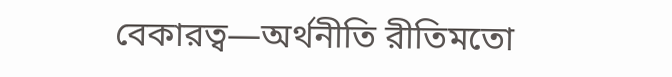বেকারত্ব—অর্থনীতি রীতিমতো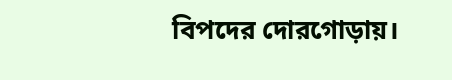বিপদের দোরগোড়ায়।